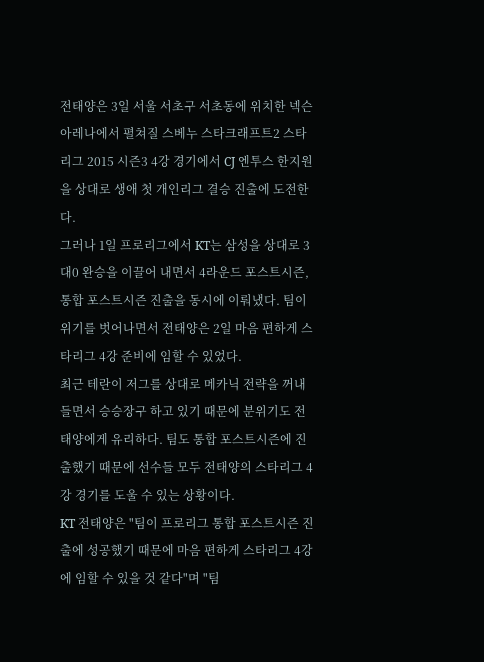전태양은 3일 서울 서초구 서초동에 위치한 넥슨 아레나에서 펼쳐질 스베누 스타크래프트2 스타리그 2015 시즌3 4강 경기에서 CJ 엔투스 한지원을 상대로 생애 첫 개인리그 결승 진출에 도전한다.
그러나 1일 프로리그에서 KT는 삼성을 상대로 3대0 완승을 이끌어 내면서 4라운드 포스트시즌, 통합 포스트시즌 진출을 동시에 이뤄냈다. 팀이 위기를 벗어나면서 전태양은 2일 마음 편하게 스타리그 4강 준비에 임할 수 있었다.
최근 테란이 저그를 상대로 메카닉 전략을 꺼내 들면서 승승장구 하고 있기 때문에 분위기도 전태양에게 유리하다. 팀도 통합 포스트시즌에 진출했기 때문에 선수들 모두 전태양의 스타리그 4강 경기를 도울 수 있는 상황이다.
KT 전태양은 "팀이 프로리그 통합 포스트시즌 진출에 성공했기 때문에 마음 편하게 스타리그 4강에 임할 수 있을 것 같다"며 "팀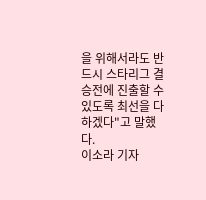을 위해서라도 반드시 스타리그 결승전에 진출할 수 있도록 최선을 다하겠다"고 말했다.
이소라 기자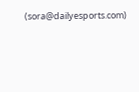(sora@dailyesports.com)